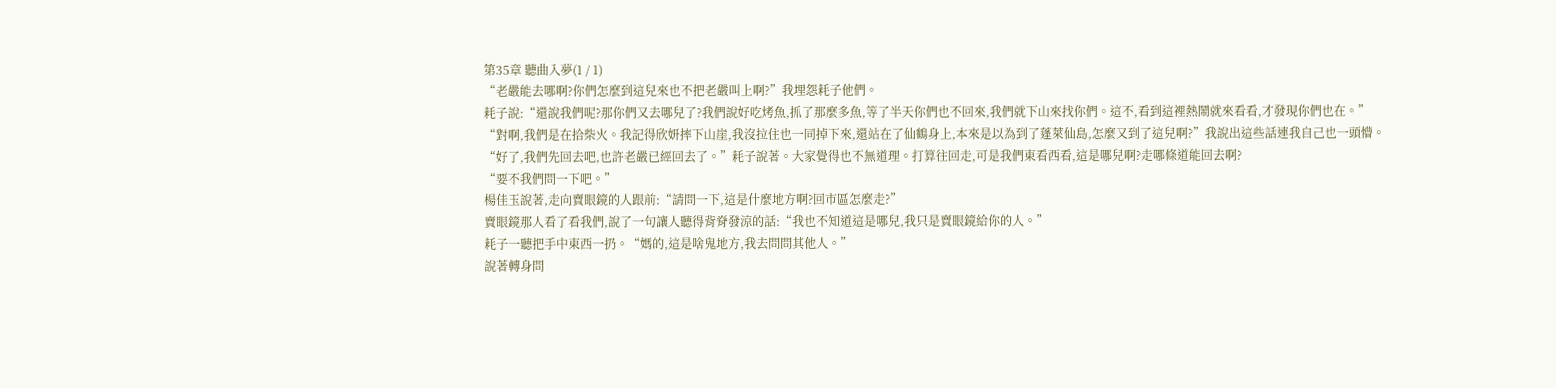第35章 聽曲入夢(1 / 1)
“老嚴能去哪啊?你們怎麼到這兒來也不把老嚴叫上啊?”我埋怨耗子他們。
耗子說:“還說我們呢?那你們又去哪兒了?我們說好吃烤魚,抓了那麼多魚,等了半天你們也不回來,我們就下山來找你們。這不,看到這裡熱鬧就來看看,才發現你們也在。”
“對啊,我們是在拾柴火。我記得欣妍摔下山崖,我沒拉住也一同掉下來,還站在了仙鶴身上,本來是以為到了蓬萊仙島,怎麼又到了這兒啊?”我說出這些話連我自己也一頭懵。
“好了,我們先回去吧,也許老嚴已經回去了。”耗子說著。大家覺得也不無道理。打算往回走,可是我們東看西看,這是哪兒啊?走哪條道能回去啊?
“要不我們問一下吧。”
楊佳玉說著,走向賣眼鏡的人跟前:“請問一下,這是什麼地方啊?回市區怎麼走?”
賣眼鏡那人看了看我們,說了一句讓人聽得背脊發涼的話:“我也不知道這是哪兒,我只是賣眼鏡給你的人。”
耗子一聽把手中東西一扔。“媽的,這是啥鬼地方,我去問問其他人。”
說著轉身問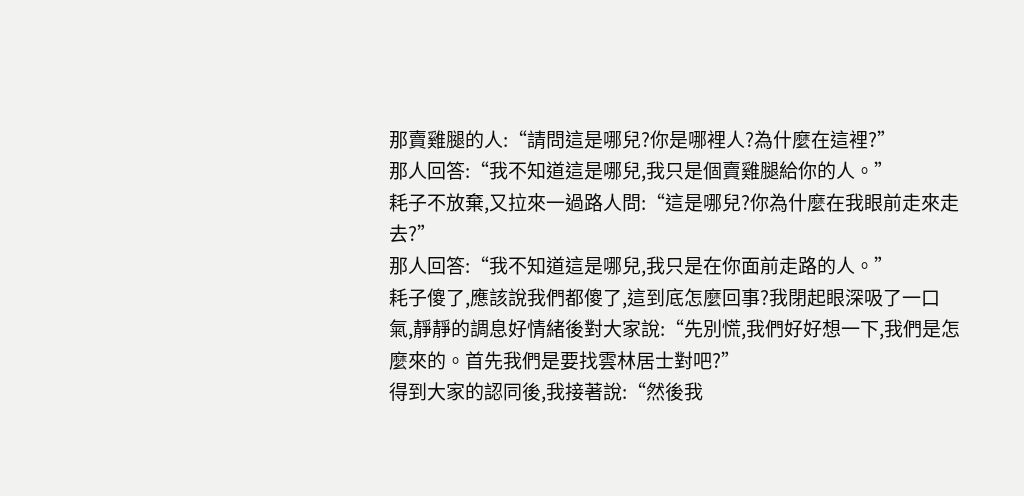那賣雞腿的人:“請問這是哪兒?你是哪裡人?為什麼在這裡?”
那人回答:“我不知道這是哪兒,我只是個賣雞腿給你的人。”
耗子不放棄,又拉來一過路人問:“這是哪兒?你為什麼在我眼前走來走去?”
那人回答:“我不知道這是哪兒,我只是在你面前走路的人。”
耗子傻了,應該說我們都傻了,這到底怎麼回事?我閉起眼深吸了一口氣,靜靜的調息好情緒後對大家說:“先別慌,我們好好想一下,我們是怎麼來的。首先我們是要找雲林居士對吧?”
得到大家的認同後,我接著說:“然後我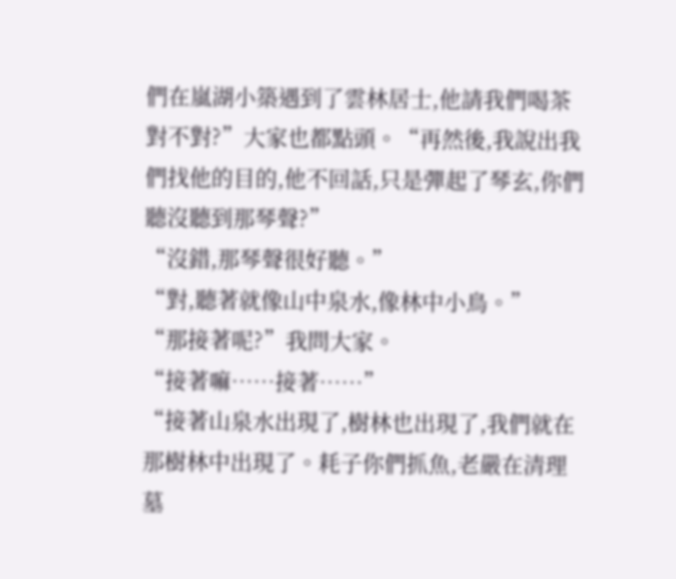們在嵐湖小築遇到了雲林居士,他請我們喝茶對不對?”大家也都點頭。“再然後,我說出我們找他的目的,他不回話,只是彈起了琴玄,你們聽沒聽到那琴聲?”
“沒錯,那琴聲很好聽。”
“對,聽著就像山中泉水,像林中小鳥。”
“那接著呢?”我問大家。
“接著嘛……接著……”
“接著山泉水出現了,樹林也出現了,我們就在那樹林中出現了。耗子你們抓魚,老嚴在清理墓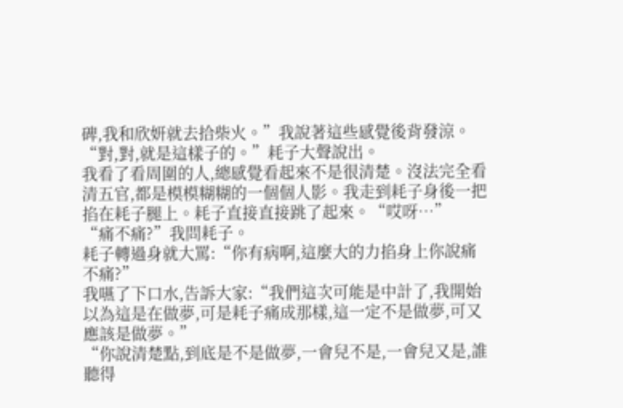碑,我和欣妍就去拾柴火。”我說著這些感覺後背發涼。
“對,對,就是這樣子的。”耗子大聲說出。
我看了看周圍的人,總感覺看起來不是很清楚。沒法完全看清五官,都是模模糊糊的一個個人影。我走到耗子身後一把掐在耗子腿上。耗子直接直接跳了起來。“哎呀…”
“痛不痛?”我問耗子。
耗子轉過身就大罵:“你有病啊,這麼大的力掐身上你說痛不痛?”
我嚥了下口水,告訴大家:“我們這次可能是中計了,我開始以為這是在做夢,可是耗子痛成那樣,這一定不是做夢,可又應該是做夢。”
“你說清楚點,到底是不是做夢,一會兒不是,一會兒又是,誰聽得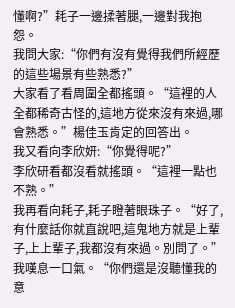懂啊?”耗子一邊揉著腿,一邊對我抱怨。
我問大家:“你們有沒有覺得我們所經歷的這些場景有些熟悉?”
大家看了看周圍全都搖頭。“這裡的人全都稀奇古怪的,這地方從來沒有來過,哪會熟悉。”楊佳玉肯定的回答出。
我又看向李欣妍:“你覺得呢?”
李欣研看都沒看就搖頭。“這裡一點也不熟。”
我再看向耗子,耗子瞪著眼珠子。“好了,有什麼話你就直說吧,這鬼地方就是上輩子,上上輩子,我都沒有來過。別問了。”
我嘆息一口氣。“你們還是沒聽懂我的意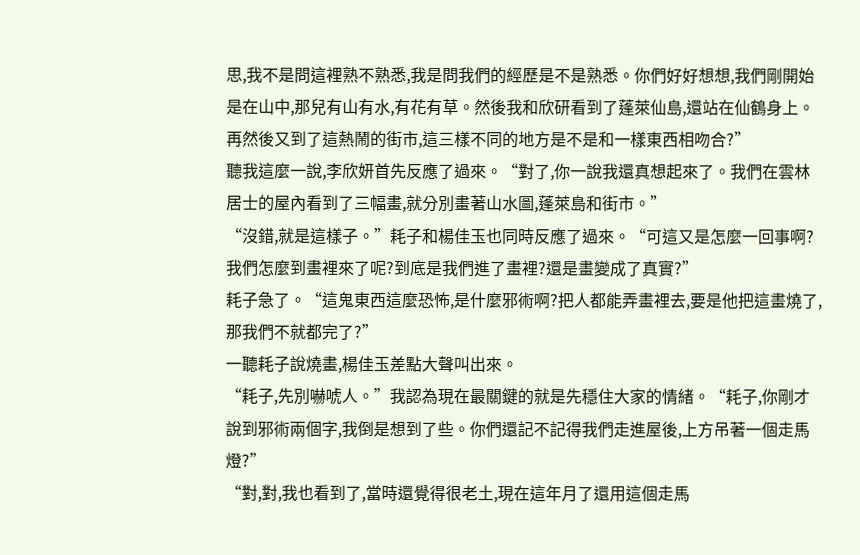思,我不是問這裡熟不熟悉,我是問我們的經歷是不是熟悉。你們好好想想,我們剛開始是在山中,那兒有山有水,有花有草。然後我和欣研看到了蓬萊仙島,還站在仙鶴身上。再然後又到了這熱鬧的街市,這三樣不同的地方是不是和一樣東西相吻合?”
聽我這麼一說,李欣妍首先反應了過來。“對了,你一說我還真想起來了。我們在雲林居士的屋內看到了三幅畫,就分別畫著山水圖,蓬萊島和街市。”
“沒錯,就是這樣子。”耗子和楊佳玉也同時反應了過來。“可這又是怎麼一回事啊?我們怎麼到畫裡來了呢?到底是我們進了畫裡?還是畫變成了真實?”
耗子急了。“這鬼東西這麼恐怖,是什麼邪術啊?把人都能弄畫裡去,要是他把這畫燒了,那我們不就都完了?”
一聽耗子說燒畫,楊佳玉差點大聲叫出來。
“耗子,先別嚇唬人。”我認為現在最關鍵的就是先穩住大家的情緒。“耗子,你剛才說到邪術兩個字,我倒是想到了些。你們還記不記得我們走進屋後,上方吊著一個走馬燈?”
“對,對,我也看到了,當時還覺得很老土,現在這年月了還用這個走馬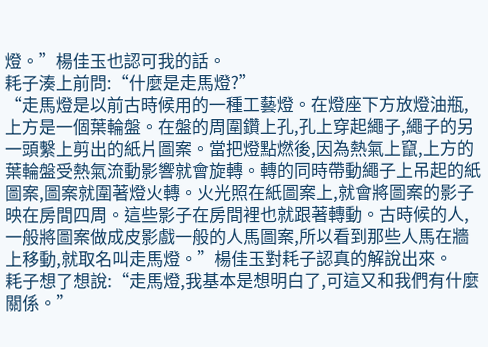燈。”楊佳玉也認可我的話。
耗子湊上前問:“什麼是走馬燈?”
“走馬燈是以前古時候用的一種工藝燈。在燈座下方放燈油瓶,上方是一個葉輪盤。在盤的周圍鑽上孔,孔上穿起繩子,繩子的另一頭繫上剪出的紙片圖案。當把燈點燃後,因為熱氣上竄,上方的葉輪盤受熱氣流動影響就會旋轉。轉的同時帶動繩子上吊起的紙圖案,圖案就圍著燈火轉。火光照在紙圖案上,就會將圖案的影子映在房間四周。這些影子在房間裡也就跟著轉動。古時候的人,一般將圖案做成皮影戲一般的人馬圖案,所以看到那些人馬在牆上移動,就取名叫走馬燈。”楊佳玉對耗子認真的解說出來。
耗子想了想說:“走馬燈,我基本是想明白了,可這又和我們有什麼關係。”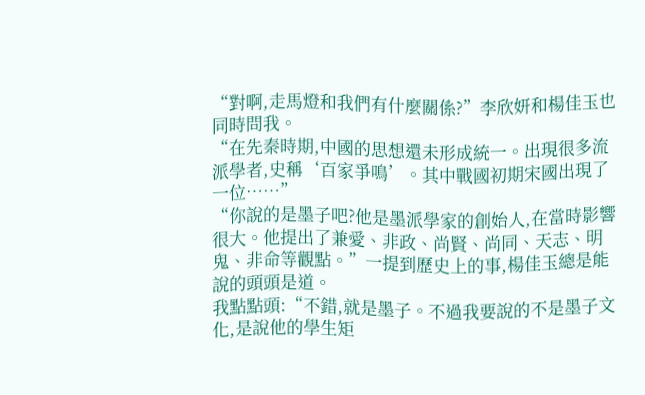“對啊,走馬燈和我們有什麼關係?”李欣妍和楊佳玉也同時問我。
“在先秦時期,中國的思想還未形成統一。出現很多流派學者,史稱‘百家爭鳴’。其中戰國初期宋國出現了一位……”
“你說的是墨子吧?他是墨派學家的創始人,在當時影響很大。他提出了兼愛、非政、尚賢、尚同、天志、明鬼、非命等觀點。”一提到歷史上的事,楊佳玉總是能說的頭頭是道。
我點點頭:“不錯,就是墨子。不過我要說的不是墨子文化,是說他的學生矩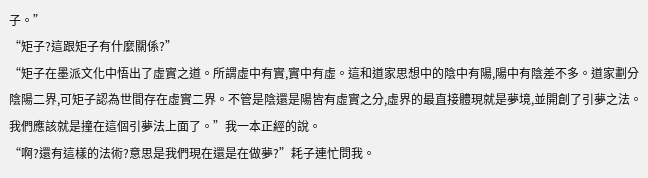子。”
“矩子?這跟矩子有什麼關係?”
“矩子在墨派文化中悟出了虛實之道。所謂虛中有實,實中有虛。這和道家思想中的陰中有陽,陽中有陰差不多。道家劃分陰陽二界,可矩子認為世間存在虛實二界。不管是陰還是陽皆有虛實之分,虛界的最直接體現就是夢境,並開創了引夢之法。我們應該就是撞在這個引夢法上面了。”我一本正經的說。
“啊?還有這樣的法術?意思是我們現在還是在做夢?”耗子連忙問我。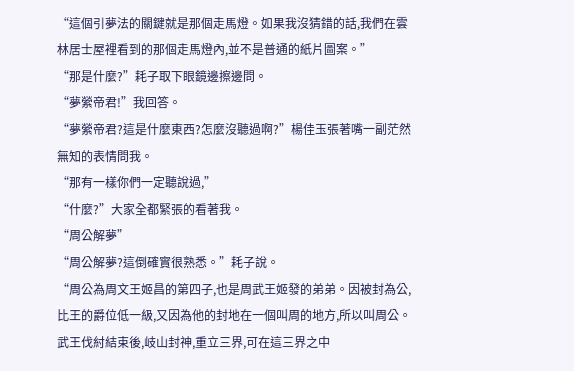“這個引夢法的關鍵就是那個走馬燈。如果我沒猜錯的話,我們在雲林居士屋裡看到的那個走馬燈內,並不是普通的紙片圖案。”
“那是什麼?”耗子取下眼鏡邊擦邊問。
“夢縈帝君!”我回答。
“夢縈帝君?這是什麼東西?怎麼沒聽過啊?”楊佳玉張著嘴一副茫然無知的表情問我。
“那有一樣你們一定聽說過,”
“什麼?”大家全都緊張的看著我。
“周公解夢”
“周公解夢?這倒確實很熟悉。”耗子說。
“周公為周文王姬昌的第四子,也是周武王姬發的弟弟。因被封為公,比王的爵位低一級,又因為他的封地在一個叫周的地方,所以叫周公。武王伐紂結束後,岐山封神,重立三界,可在這三界之中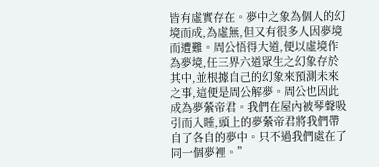皆有虛實存在。夢中之象為個人的幻境而成,為虛無,但又有很多人因夢境而遭難。周公悟得大道,便以虛境作為夢境,任三界六道眾生之幻象存於其中,並根據自己的幻象來預測未來之事,這便是周公解夢。周公也因此成為夢縈帝君。我們在屋內被琴聲吸引而入睡,頭上的夢縈帝君將我們帶自了各自的夢中。只不過我們處在了同一個夢裡。”